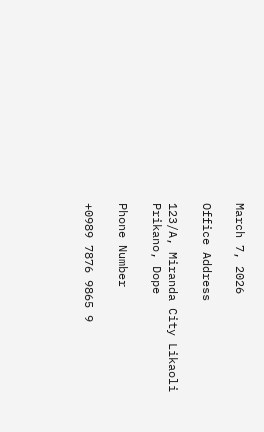March 7, 2026

Office Address

123/A, Miranda City Likaoli
Prikano, Dope

Phone Number

+0989 7876 9865 9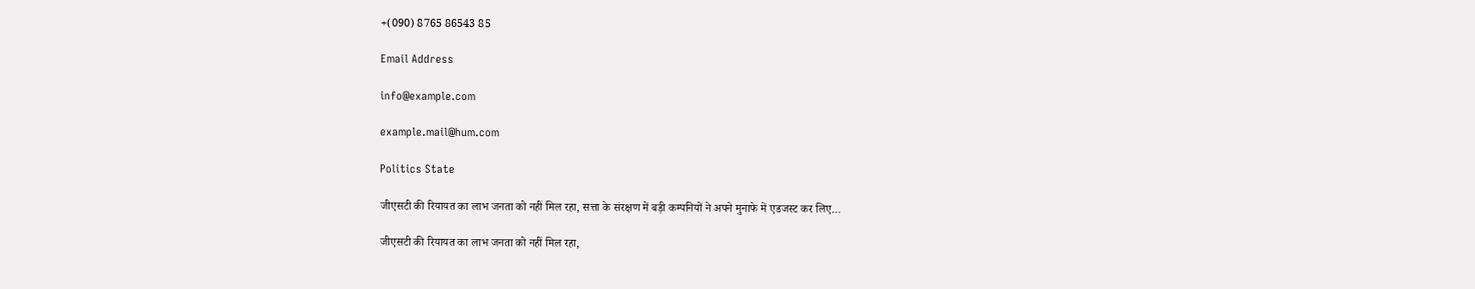+(090) 8765 86543 85

Email Address

info@example.com

example.mail@hum.com

Politics State

जीएसटी की रियायत का लाभ जनता को नहीं मिल रहा, सत्ता के संरक्षण में बड़ी कम्पनियों ने अपने मुनाफे में एडजस्ट कर लिए…

जीएसटी की रियायत का लाभ जनता को नहीं मिल रहा,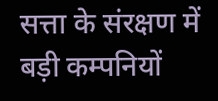सत्ता के संरक्षण में बड़ी कम्पनियों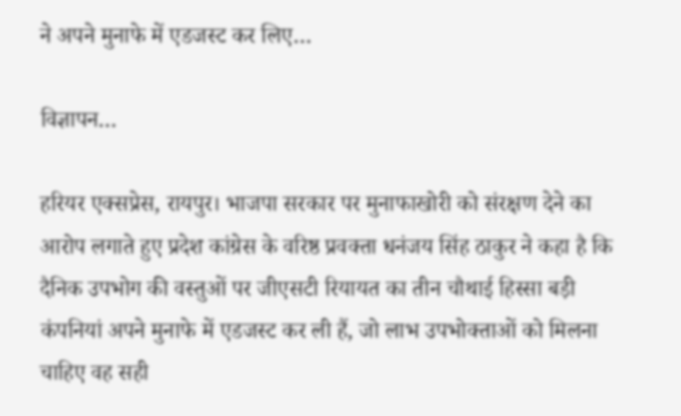ने अपने मुनाफे में एडजस्ट कर लिए…

विज्ञापन…

हरियर एक्सप्रेस, रायपुर। भाजपा सरकार पर मुनाफाखोरी को संरक्षण देने का आरोप लगाते हुए प्रदेश कांग्रेस के वरिष्ठ प्रवक्ता धनंजय सिंह ठाकुर ने कहा है कि दैनिक उपभोग की वस्तुओं पर जीएसटी रियायत का तीन चौथाई हिस्सा बड़ी कंपनियां अपने मुनाफे में एडजस्ट कर ली हैं, जो लाभ उपभोक्ताओं को मिलना चाहिए वह सही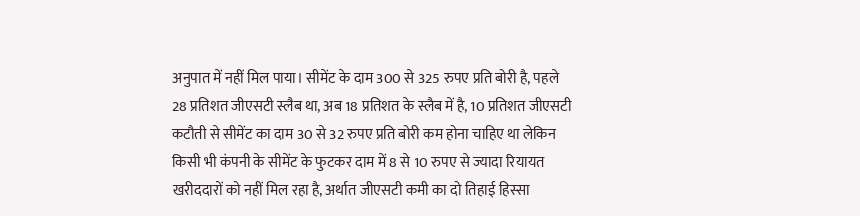अनुपात में नहीं मिल पाया। सीमेंट के दाम 300 से 325 रुपए प्रति बोरी है, पहले 28 प्रतिशत जीएसटी स्लैब था, अब 18 प्रतिशत के स्लैब में है, 10 प्रतिशत जीएसटी कटौती से सीमेंट का दाम 30 से 32 रुपए प्रति बोरी कम होना चाहिए था लेकिन किसी भी कंपनी के सीमेंट के फुटकर दाम में 8 से 10 रुपए से ज्यादा रियायत खरीददारों को नहीं मिल रहा है, अर्थात जीएसटी कमी का दो तिहाई हिस्सा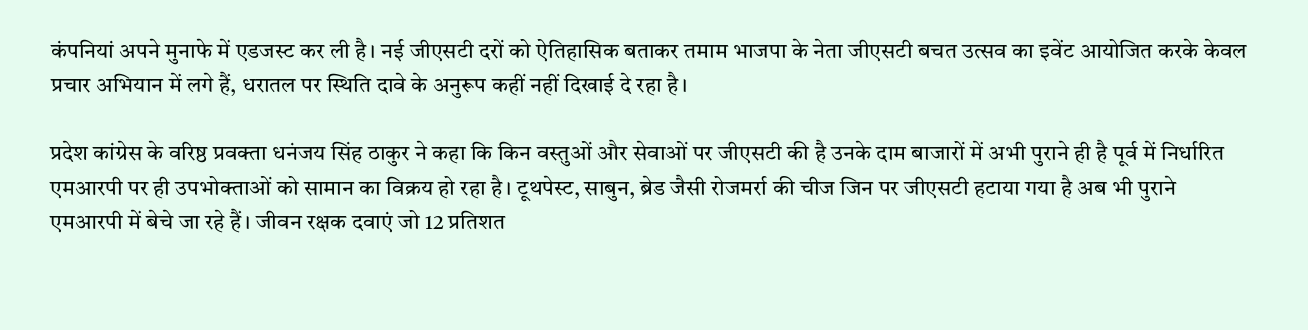कंपनियां अपने मुनाफे में एडजस्ट कर ली है। नई जीएसटी दरों को ऐतिहासिक बताकर तमाम भाजपा के नेता जीएसटी बचत उत्सव का इवेंट आयोजित करके केवल प्रचार अभियान में लगे हैं, धरातल पर स्थिति दावे के अनुरूप कहीं नहीं दिखाई दे रहा है।

प्रदेश कांग्रेस के वरिष्ठ प्रवक्ता धनंजय सिंह ठाकुर ने कहा कि किन वस्तुओं और सेवाओं पर जीएसटी की है उनके दाम बाजारों में अभी पुराने ही है पूर्व में निर्धारित एमआरपी पर ही उपभोक्ताओं को सामान का विक्रय हो रहा है। टूथपेस्ट, साबुन, ब्रेड जैसी रोजमर्रा की चीज जिन पर जीएसटी हटाया गया है अब भी पुराने एमआरपी में बेचे जा रहे हैं। जीवन रक्षक दवाएं जो 12 प्रतिशत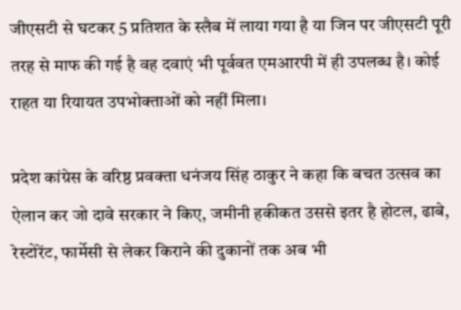जीएसटी से घटकर 5 प्रतिशत के स्लैब में लाया गया है या जिन पर जीएसटी पूरी तरह से माफ की गई है वह दवाएं भी पूर्ववत एमआरपी में ही उपलब्ध है। कोई राहत या रियायत उपभोक्ताओं को नहीं मिला।

प्रदेश कांग्रेस के वरिष्ठ प्रवक्ता धनंजय सिंह ठाकुर ने कहा कि बचत उत्सव का ऐलान कर जो दावे सरकार ने किए, जमीनी हकीकत उससे इतर है होटल, ढाबे, रेस्टोरेंट, फार्मेसी से लेकर किराने की दुकानों तक अब भी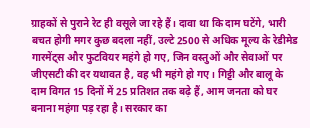ग्राहकों से पुराने रेट ही वसूले जा रहे हैं। दावा था कि दाम घटेंगे, भारी बचत होगी मगर कुछ बदला नहीं, उल्टे 2500 से अधिक मूल्य के रेडीमेड गारमेंट्स और फुटवियर महंगे हो गए, जिन वस्तुओं और सेवाओं पर जीएसटी की दर यथावत है, वह भी महंगे हो गए। गिट्टी और बालू के दाम विगत 15 दिनों में 25 प्रतिशत तक बढ़े हैं, आम जनता को घर बनाना महंगा पड़ रहा है। सरकार का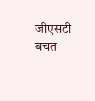जीएसटी बचत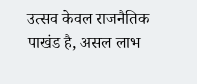उत्सव केवल राजनैतिक पाखंड है, असल लाभ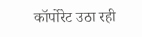कॉर्पोरेट उठा रही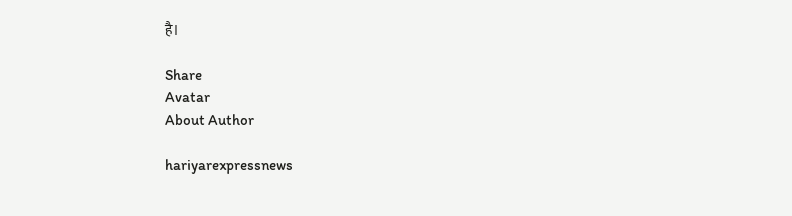है।

Share
Avatar
About Author

hariyarexpressnews